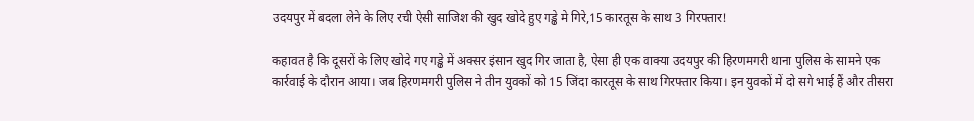उदयपुर में बदला लेने के लिए रची ऐसी साजिश की खुद खोदे हुए गड्ढे मे गिरे,15 कारतूस के साथ 3 गिरफ्तार!

कहावत है कि दूसरों के लिए खोदे गए गड्ढे में अक्सर इंसान खुद गिर जाता है, ऐसा ही एक वाक्या उदयपुर की हिरणमगरी थाना पुलिस के सामने एक कार्रवाई के दौरान आया। जब हिरणमगरी पुलिस ने तीन युवकों को 15 जिंदा कारतूस के साथ गिरफ्तार किया। इन युवकों में दो सगे भाई हैं और तीसरा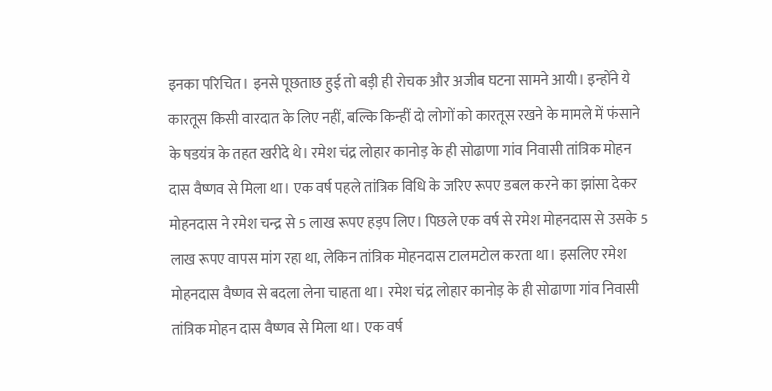इनका परिचित। इनसे पूछताछ हुई तो बड़ी ही रोचक और अजीब घटना सामने आयी। इन्होंने ये कारतूस किसी वारदात के लिए नहीं, बल्कि किन्हीं दो लोगों को कारतूस रखने के मामले में फंसाने के षडयंत्र के तहत खरीदे थे। रमेश चंद्र लोहार कानोड़ के ही सोढाणा गांव निवासी तांत्रिक मोहन दास वैष्णव से मिला था। एक वर्ष पहले तांत्रिक विधि के जरिए रूपए डबल करने का झांसा देकर मोहनदास ने रमेश चन्द्र से 5 लाख रूपए हड़प लिए। पिछले एक वर्ष से रमेश मोहनदास से उसके 5 लाख रूपए वापस मांग रहा था, लेकिन तांत्रिक मोहनदास टालमटोल करता था। इसलिए रमेश मोहनदास वैष्णव से बदला लेना चाहता था। रमेश चंद्र लोहार कानोड़ के ही सोढाणा गांव निवासी तांत्रिक मोहन दास वैष्णव से मिला था। एक वर्ष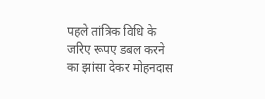पहले तांत्रिक विधि के जरिए रूपए डबल करने का झांसा देकर मोहनदास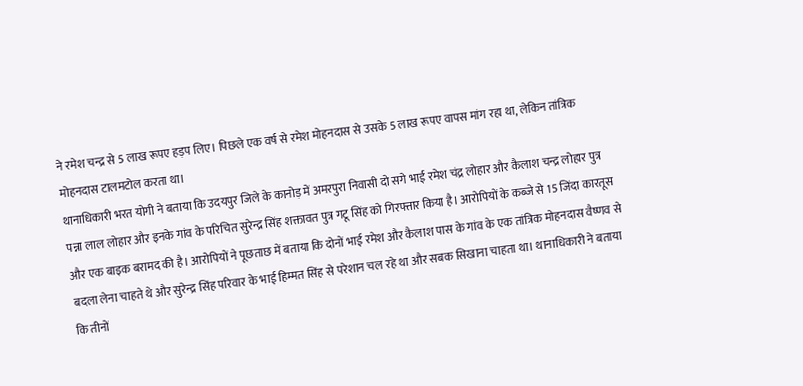ने रमेश चन्द्र से 5 लाख रूपए हड़प लिए। पिछले एक वर्ष से रमेश मोहनदास से उसके 5 लाख रूपए वापस मांग रहा था, लेकिन तांत्रिक मोहनदास टालमटोल करता था।
थानाधिकारी भरत योगी ने बताया कि उदयपुर जिले के कानोड़ में अमरपुरा निवासी दो सगे भाई रमेश चंद्र लोहार और कैलाश चन्द्र लोहार पुत्र पन्ना लाल लोहार और इनके गांव के परिचित सुरेन्द्र सिंह शक्तावत पुत्र गटू सिंह को गिरफ्तार किया है। आरोपियों के कब्जे से 15 जिंदा कारतूस और एक बाइक बरामद की है। आरोपियों ने पूछताछ में बताया कि दोनों भाई रमेश और कैलाश पास के गांव के एक तांत्रिक मोहनदास वैष्णव से बदला लेना चाहते थे और सुरेन्द्र सिंह परिवार के भाई हिम्मत सिंह से परेशान चल रहे था और सबक सिखाना चाहता था। थानाधिकारी ने बताया कि तीनों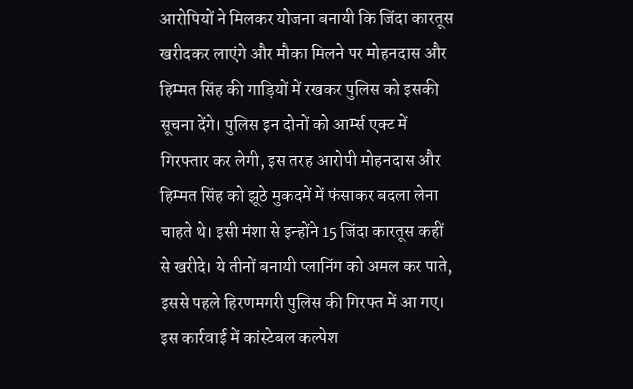आरोपियों ने मिलकर योजना बनायी कि जिंदा कारतूस खरीदकर लाएंगे और मौका मिलने पर मोहनदास और हिम्मत सिंह की गाड़ियों में रखकर पुलिस को इसकी सूचना देंगे। पुलिस इन दोनों को आर्म्स एक्ट में गिरफ्तार कर लेगी, इस तरह आरोपी मोहनदास और हिम्मत सिंह को झूठे मुकदमें में फंसाकर बदला लेना चाहते थे। इसी मंशा से इन्होंने 15 जिंदा कारतूस कहीं से खरीदे। ये तीनों बनायी प्लानिंग को अमल कर पाते, इससे पहले हिरणमगरी पुलिस की गिरफ्त में आ गए। इस कार्रवाई में कांस्टेबल कल्पेश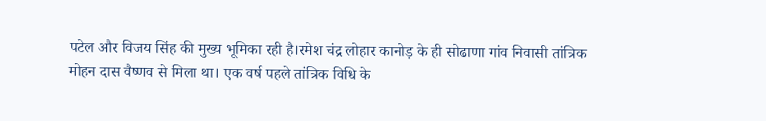पटेल और विजय सिंह की मुख्य भूमिका रही है।रमेश चंद्र लोहार कानोड़ के ही सोढाणा गांव निवासी तांत्रिक मोहन दास वैष्णव से मिला था। एक वर्ष पहले तांत्रिक विधि के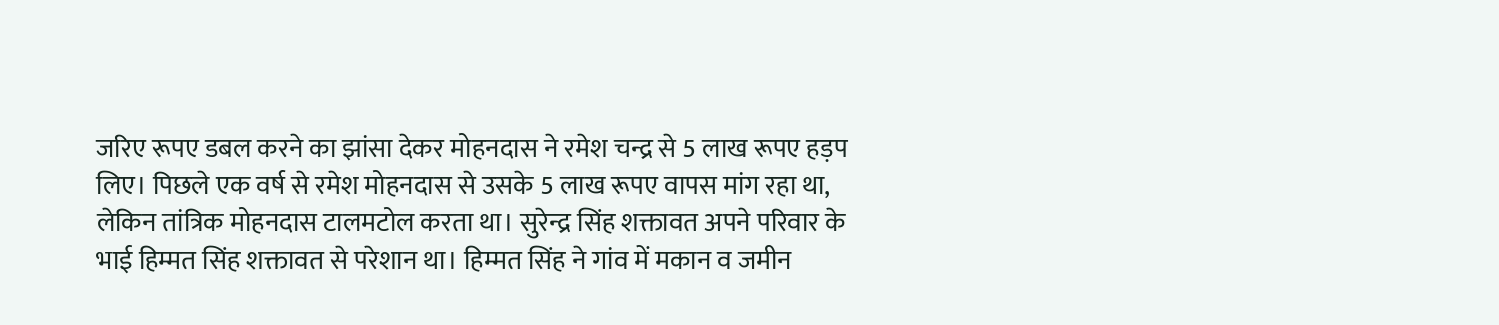जरिए रूपए डबल करने का झांसा देकर मोहनदास ने रमेश चन्द्र से 5 लाख रूपए हड़प लिए। पिछले एक वर्ष से रमेश मोहनदास से उसके 5 लाख रूपए वापस मांग रहा था, लेकिन तांत्रिक मोहनदास टालमटोल करता था। सुरेन्द्र सिंह शक्तावत अपने परिवार के भाई हिम्मत सिंह शक्तावत से परेशान था। हिम्मत सिंह ने गांव में मकान व जमीन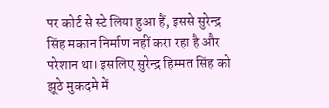पर कोर्ट से स्टे लिया हुआ हैं, इससे सुरेन्द्र सिंह मकान निर्माण नहीं करा रहा है और परेशान था। इसलिए सुरेन्द्र हिम्मत सिंह को झूठे मुकदमे में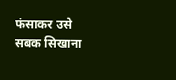फंसाकर उसे सबक सिखाना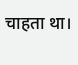चाहता था।